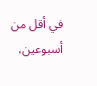في أقل من أسبوعين،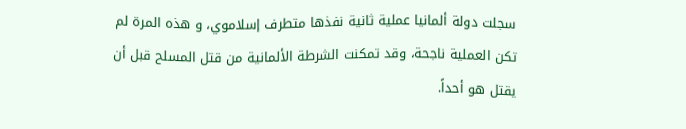سجلت دولة ألمانيا عملية ثانية نفذها متطرف إسلاموي، و هذه المرة لم تكن العملية ناجحة، وقد تمكنت الشرطة الألمانية من قتل المسلح قبل أن يقتل هو أحداً.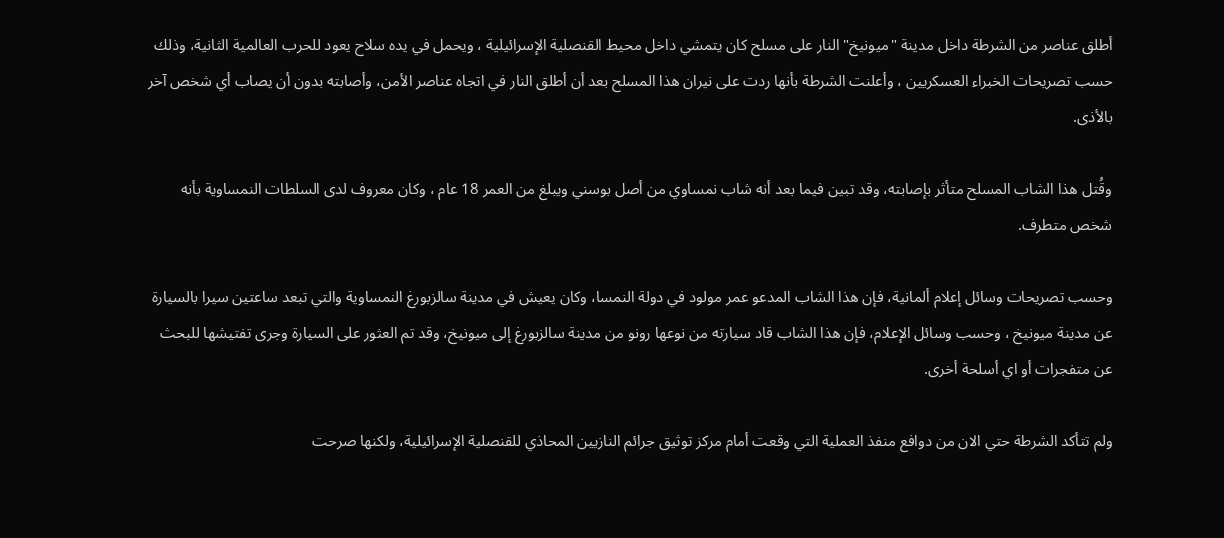أطلق عناصر من الشرطة داخل مدينة "ميونيخ" النار على مسلح كان يتمشي داخل محيط القنصلية الإسرائيلية ، ويحمل في يده سلاح يعود للحرب العالمية الثانية، وذلك حسب تصريحات الخبراء العسكريين ، وأعلنت الشرطة بأنها ردت على نيران هذا المسلح بعد أن أطلق النار في اتجاه عناصر الأمن، وأصابته بدون أن يصاب أي شخص آخر بالأذى.

وقُتل هذا الشاب المسلح متأثر بإصابته، وقد تبين فيما بعد أنه شاب نمساوي من أصل بوسني ويبلغ من العمر 18 عام ، وكان معروف لدى السلطات النمساوية بأنه شخص متطرف.

وحسب تصريحات وسائل إعلام ألمانية، فإن هذا الشاب المدعو عمر مولود في دولة النمسا، وكان يعيش في مدينة سالزبورغ النمساوية والتي تبعد ساعتين سيرا بالسيارة عن مدينة ميونيخ ، وحسب وسائل الإعلام، فإن هذا الشاب قاد سيارته من نوعها رونو من مدينة سالزبورغ إلى ميونيخ، وقد تم العثور على السيارة وجرى تفتيشها للبحث عن متفجرات أو اي أسلحة أخرى.

ولم تتأكد الشرطة حتي الان من دوافع منفذ العملية التي وقعت أمام مركز توثيق جرائم النازيين المحاذي للقنصلية الإسرائيلية، ولكنها صرحت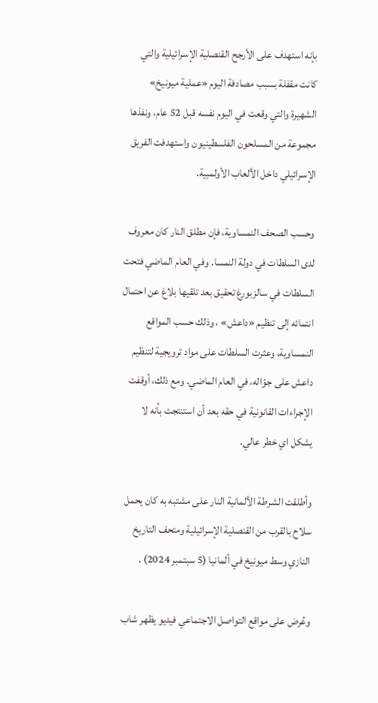بإنه استهدف على الأرجح القنصلية الإسرائيلية والتي كانت مقفلة بسبب مصادفة اليوم «عملية ميونيخ» الشهيرة والتي وقعت في اليوم نفسه قبل 52 عام، ونفذها مجموعة من المسلحون الفلسطينيون واستهدفت الفريق الإسرائيلي داخل الألعاب الأولمبية.

وحسب الصحف النمساوية، فإن مطلق النار كان معروف لدى السلطات في دولة النمسا. وفي العام الماضي فتحت السلطات في سالزبورغ تحقيق بعد تلقيها بلاغ عن احتمال انتمائه إلى تنظيم «داعش» ، وذلك حسب المواقع النمساوية، وعثرت السلطات على مواد ترويجية لتنظيم داعش على جوّاله، في العام الماضي. ومع ذلك، أوقفت الإجراءات القانونية في حقه بعد أن استنتجت بأنه لا يشكل اي خطر عالي.

وأطلقت الشرطة الألمانية النار على مشتبه به كان يحمل سلاح بالقرب من القنصلية الإسرائيلية ومتحف التاريخ النازي وسط ميونيخ في ألمانيا (5 سبتمبر 2024) .

وعُرض على مواقع التواصل الاجتماعي فيديو يظهر شاب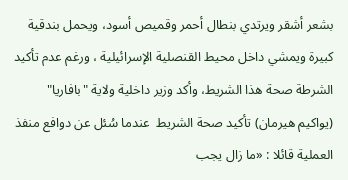بشعر أشقر ويرتدي بنطال أحمر وقميص أسود، ويحمل بندقية كبيرة ويمشي داخل محيط القنصلية الإسرائيلية ، ورغم عدم تأكيد الشرطة صحة هذا الشريط، وأكد وزير داخلية ولاية "بافاريا" (يواكيم هيرمان) تأكيد صحة الشريط  عندما سُئل عن دوافع منفذ العملية قائلا : «ما زال يجب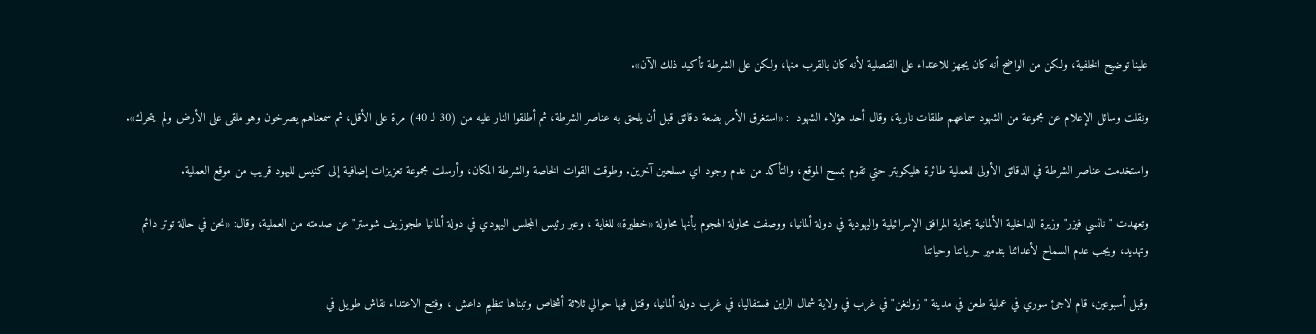علينا توضيح الخلفية، ولكن من الواضح أنه كان يجهز للاعتداء على القنصلية لأنه كان بالقرب منها، ولكن على الشرطة تأكيد ذلك الآن».

ونقلت وسائل الإعلام عن مجموعة من الشهود سماعهم طلقات نارية، وقال أحد هؤلاء الشهود  : «استغرق الأمر بضعة دقائق قبل أن يلحق به عناصر الشرطة، ثم أطلقوا النار عليه من (30 لـ 40) مرة على الأقل، ثم سمعناهم يصرخون وهو ملقى على الأرض ولم  يتحرك».

واستخدمت عناصر الشرطة في الدقائق الأولى للعملية طائرة هليكوبتر حتي تقوم بمسح الموقع، والتأكد من عدم وجود اي مسلحين آخرين. وطوقت القوات الخاصة والشرطة المكان، وأرسلت مجموعة تعزيزات إضافية إلى كنيس لليهود قريب من موقع العملية.

وتعهدت "نانسي فيزر" وزيرة الداخلية الألمانية بحماية المرافق الإسرائيلية واليهودية في دولة ألمانيا، ووصفت محاولة الهجوم بأنها محاولة «خطيرة» للغاية ، وعبر رئيس المجلس اليهودي في دولة ألمانيا طجوزيف شوستر" عن صدمته من العملية، وقال: «نحن في حالة توتر دائم وتهديد، ويجب عدم السماح لأعدائنا بتدمير حرياتنا وحياتنا

وقبل أسبوعين، قام لاجئ سوري في عملية طعن في مدينة "زولنغن" في غرب في ولاية شمال الراين فستفاليا، في غرب دولة ألمانيا، وقتل فيها حوالي ثلاثة أشخاص وتبناها تنظيم داعش ، وفتح الاعتداء نقاش طويل في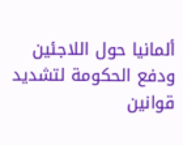ألمانيا حول اللاجئين ودفع الحكومة لتشديد قوانين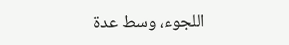اللجوء، وسط عدة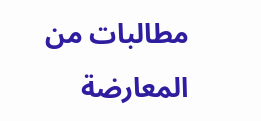مطالبات من المعارضة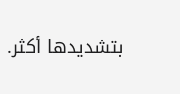بتشديدها أكثر.